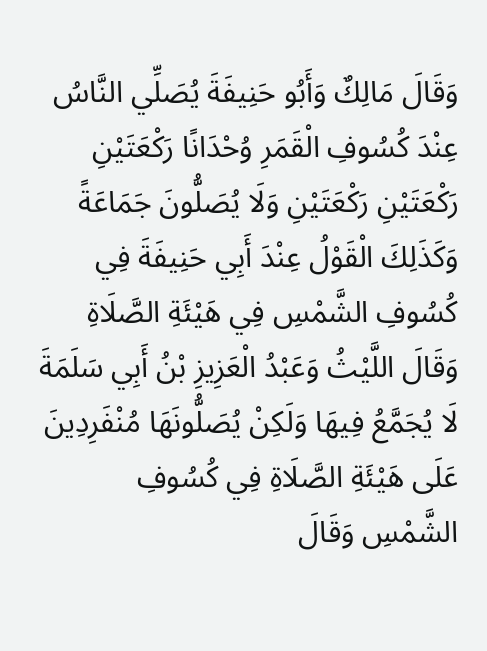وَقَالَ مَالِكٌ وَأَبُو حَنِيفَةَ يُصَلِّي النَّاسُ عِنْدَ كُسُوفِ الْقَمَرِ وُحْدَانًا رَكْعَتَيْنِ رَكْعَتَيْنِ رَكْعَتَيْنِ وَلَا يُصَلُّونَ جَمَاعَةً وَكَذَلِكَ الْقَوْلُ عِنْدَ أَبِي حَنِيفَةَ فِي كُسُوفِ الشَّمْسِ فِي هَيْئَةِ الصَّلَاةِ وَقَالَ اللَّيْثُ وَعَبْدُ الْعَزِيزِ بْنُ أَبِي سَلَمَةَ لَا يُجَمَّعُ فِيهَا وَلَكِنْ يُصَلُّونَهَا مُنْفَرِدِينَ عَلَى هَيْئَةِ الصَّلَاةِ فِي كُسُوفِ الشَّمْسِ وَقَالَ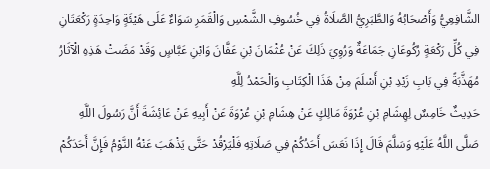الشَّافِعِيُّ وَأَصْحَابُهُ وَالطَّبَرِيُّ الصَّلَاةُ فِي خُسُوفِ الشَّمْسِ وَالْقَمَرِ سَوَاءٌ عَلَى هَيْئَةٍ وَاحِدَةٍ رَكْعَتَانِ فِي كُلِّ رَكْعَةٍ رُكُوعَانِ جَمَاعَةٌ وَرُوِيَ ذَلِكَ عَنْ عُثْمَانَ بْنِ عَفَّانَ وَابْنِ عَبَّاسٍ وَقَدْ مَضَتْ هَذِهِ الْآثَارُ مُهَذَّبَةً فِي بَابِ زَيْدِ بْنِ أَسْلَمَ مِنْ هَذَا الْكِتَابِ وَالْحَمْدُ لِلَّهِ
حَدِيثٌ خَامِسٌ لِهِشَامِ بْنِ عُرْوَةَ مَالِكٍ عَنْ هِشَامِ بْنِ عُرْوَةَ عَنْ أَبِيهِ عَنْ عَائِشَةَ أَنَّ رَسُولَ اللَّهِ صَلَّى اللَّهُ عَلَيْهِ وَسَلَّمَ قَالَ إِذَا نَعَسَ أَحَدُكُمْ فِي صَلَاتِهِ فَلْيَرْقُدْ حَتَّى يَذْهَبَ عَنْهُ النَّوْمُ فَإِنَّ أَحَدَكُمْ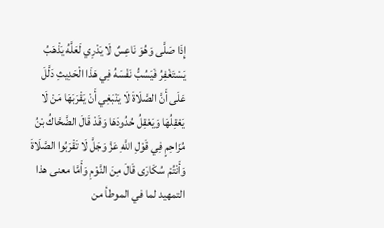إِذَا صَلَّى وَهُوَ نَاعِسٌ لَا يَدْرِي لَعَلَّهُ يَذْهَبُ يَسْتَغْفِرُ فَيَسُبُّ نَفْسَهُ فِي هَذَا الْحَدِيثِ دَلَّلَ عَلَى أَنَّ الصَّلَاةَ لَا يَنْبَغِي أَنْ يَقْرَبَهَا مَنْ لَا يَعْقِلُهَا وَيَعْقِلُ حُدُودَهَا وَقَدْ قَالَ الضَّحَّاكُ بْنُ مُزَاحِمٍ فِي قَوْلِ اللَّهِ عَزَّ وَجَلَّ لَا تَقْرَبُوا الصَّلَاةَ وَأَنْتُمْ سُكَارَى قَالَ مِنَ النَّوْمِ وَأَمَّا معنى هذا
التمهيد لما في الموطأ من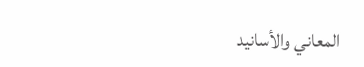المعاني والأسانيد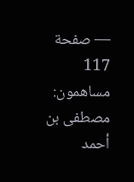— صفحة 117
مساهمون: مصطفى بن أحمد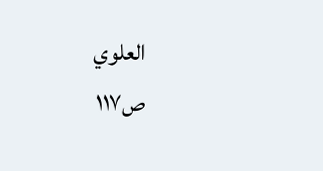العلوي
ص١١٧